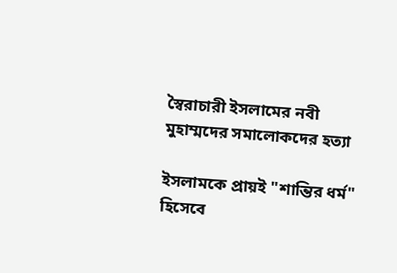স্বৈরাচারী ইসলামের নবী মুহাম্মদের সমালোকদের হত্যা

ইসলামকে প্রায়ই "শান্তির ধর্ম" হিসেবে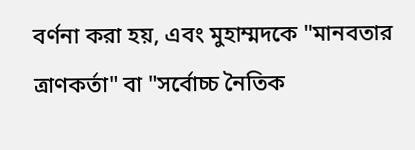বর্ণনা করা হয়, এবং মুহাম্মদকে "মানবতার ত্রাণকর্তা" বা "সর্বোচ্চ নৈতিক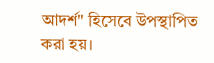আদর্শ" হিসেবে উপস্থাপিত করা হয়।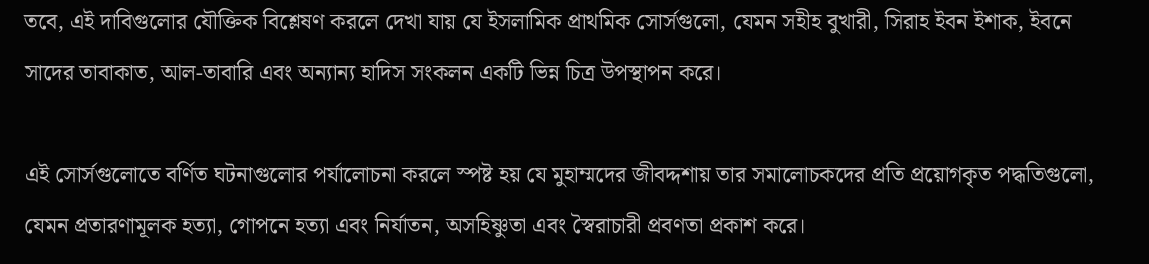তবে, এই দাবিগুলোর যৌক্তিক বিশ্লেষণ করলে দেখা যায় যে ইসলামিক প্রাথমিক সোর্সগুলো, যেমন সহীহ বুখারী, সিরাহ ইবন ইশাক, ইবনে সাদের তাবাকাত, আল-তাবারি এবং অন্যান্য হাদিস সংকলন একটি ভিন্ন চিত্র উপস্থাপন করে।

এই সোর্সগুলোতে বর্ণিত ঘটনাগুলোর পর্যালোচনা করলে স্পষ্ট হয় যে মুহাম্মদের জীবদ্দশায় তার সমালোচকদের প্রতি প্রয়োগকৃত পদ্ধতিগুলো, যেমন প্রতারণামূলক হত্যা, গোপনে হত্যা এবং নির্যাতন, অসহিষ্ণুতা এবং স্বৈরাচারী প্রবণতা প্রকাশ করে।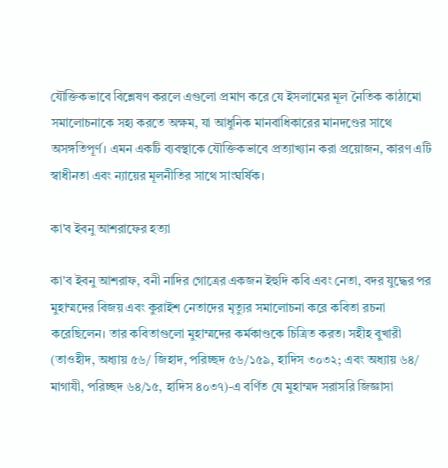যৌক্তিকভাবে বিশ্লেষণ করলে এগুলো প্রমাণ করে যে ইসলামের মূল নৈতিক কাঠামো সমালোচনাকে সহ্য করতে অক্ষম, যা আধুনিক মানবাধিকারের মানদণ্ডের সাথে অসঙ্গতিপূর্ণ। এমন একটি ব্যবস্থাকে যৌক্তিকভাবে প্রত্যাখ্যান করা প্রয়োজন, কারণ এটি স্বাধীনতা এবং ন্যায়ের মূলনীতির সাথে সাংঘর্ষিক।

কা'ব ইবনু আশরাফের হত্যা

কা'ব ইবনু আশরাফ, বনী নাদির গোত্রের একজন ইহুদি কবি এবং নেতা, বদর যুদ্ধের পর মুহাম্মদের বিজয় এবং কুরাইশ নেতাদের মৃত্যুর সমালোচনা করে কবিতা রচনা করেছিলেন। তার কবিতাগুলো মুহাম্মদের কর্মকাণ্ডকে চিত্রিত করত। সহীহ বুখারী (তাওহীদ, অধ্যায় ৫৬/ জিহাদ, পরিচ্ছদ ৫৬/১৫৯, হাদিস ৩০৩২; এবং অধ্যায় ৬৪/ মাগাযী, পরিচ্ছদ ৬৪/১৫, হাদিস ৪০৩৭)-এ বর্ণিত যে মুহাম্মদ সরাসরি জিজ্ঞাসা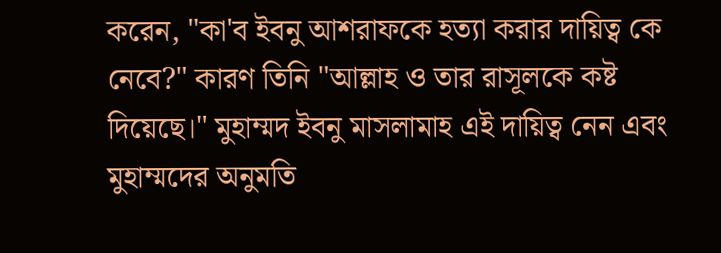করেন, "কা'ব ইবনু আশরাফকে হত্যা করার দায়িত্ব কে নেবে?" কারণ তিনি "আল্লাহ ও তার রাসূলকে কষ্ট দিয়েছে।" মুহাম্মদ ইবনু মাসলামাহ এই দায়িত্ব নেন এবং মুহাম্মদের অনুমতি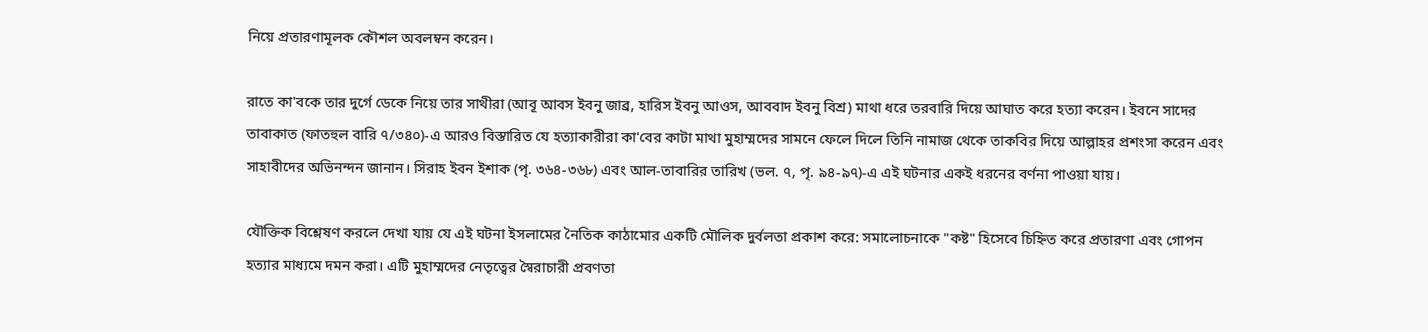নিয়ে প্রতারণামূলক কৌশল অবলম্বন করেন।

রাতে কা'বকে তার দুর্গে ডেকে নিয়ে তার সাথীরা (আবূ আবস ইবনু জাব্র, হারিস ইবনু আওস, আববাদ ইবনু বিশ্র) মাথা ধরে তরবারি দিয়ে আঘাত করে হত্যা করেন। ইবনে সাদের তাবাকাত (ফাতহুল বারি ৭/৩৪০)-এ আরও বিস্তারিত যে হত্যাকারীরা কা'বের কাটা মাথা মুহাম্মদের সামনে ফেলে দিলে তিনি নামাজ থেকে তাকবির দিয়ে আল্লাহর প্রশংসা করেন এবং সাহাবীদের অভিনন্দন জানান। সিরাহ ইবন ইশাক (পৃ. ৩৬৪-৩৬৮) এবং আল-তাবারির তারিখ (ভল. ৭, পৃ. ৯৪-৯৭)-এ এই ঘটনার একই ধরনের বর্ণনা পাওয়া যায়।

যৌক্তিক বিশ্লেষণ করলে দেখা যায় যে এই ঘটনা ইসলামের নৈতিক কাঠামোর একটি মৌলিক দুর্বলতা প্রকাশ করে: সমালোচনাকে "কষ্ট" হিসেবে চিহ্নিত করে প্রতারণা এবং গোপন হত্যার মাধ্যমে দমন করা। এটি মুহাম্মদের নেতৃত্বের স্বৈরাচারী প্রবণতা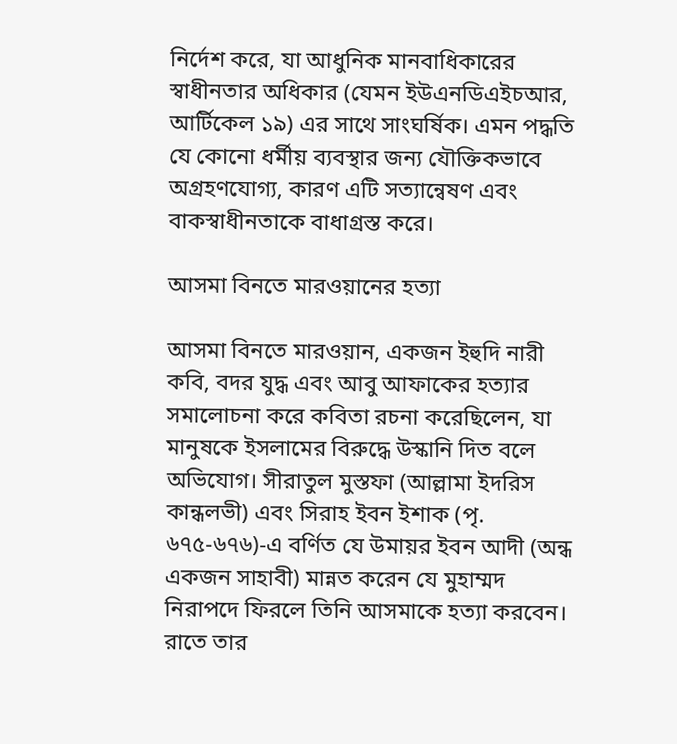নির্দেশ করে, যা আধুনিক মানবাধিকারের স্বাধীনতার অধিকার (যেমন ইউএনডিএইচআর, আর্টিকেল ১৯) এর সাথে সাংঘর্ষিক। এমন পদ্ধতি যে কোনো ধর্মীয় ব্যবস্থার জন্য যৌক্তিকভাবে অগ্রহণযোগ্য, কারণ এটি সত্যান্বেষণ এবং বাকস্বাধীনতাকে বাধাগ্রস্ত করে।

আসমা বিনতে মারওয়ানের হত্যা

আসমা বিনতে মারওয়ান, একজন ইহুদি নারী কবি, বদর যুদ্ধ এবং আবু আফাকের হত্যার সমালোচনা করে কবিতা রচনা করেছিলেন, যা মানুষকে ইসলামের বিরুদ্ধে উস্কানি দিত বলে অভিযোগ। সীরাতুল মুস্তফা (আল্লামা ইদরিস কান্ধলভী) এবং সিরাহ ইবন ইশাক (পৃ. ৬৭৫-৬৭৬)-এ বর্ণিত যে উমায়র ইবন আদী (অন্ধ একজন সাহাবী) মান্নত করেন যে মুহাম্মদ নিরাপদে ফিরলে তিনি আসমাকে হত্যা করবেন। রাতে তার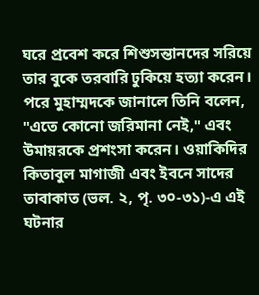ঘরে প্রবেশ করে শিশুসন্তানদের সরিয়ে তার বুকে তরবারি ঢুকিয়ে হত্যা করেন। পরে মুহাম্মদকে জানালে তিনি বলেন, "এতে কোনো জরিমানা নেই," এবং উমায়রকে প্রশংসা করেন। ওয়াকিদির কিতাবুল মাগাজী এবং ইবনে সাদের তাবাকাত (ভল. ২, পৃ. ৩০-৩১)-এ এই ঘটনার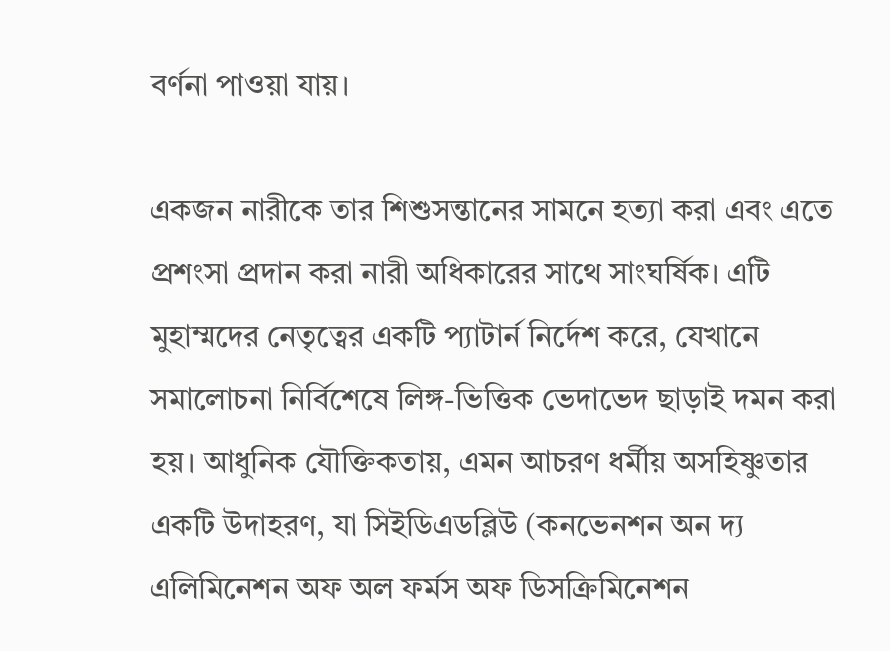বর্ণনা পাওয়া যায়।

একজন নারীকে তার শিশুসন্তানের সামনে হত্যা করা এবং এতে প্রশংসা প্রদান করা নারী অধিকারের সাথে সাংঘর্ষিক। এটি মুহাম্মদের নেতৃত্বের একটি প্যাটার্ন নির্দেশ করে, যেখানে সমালোচনা নির্বিশেষে লিঙ্গ-ভিত্তিক ভেদাভেদ ছাড়াই দমন করা হয়। আধুনিক যৌক্তিকতায়, এমন আচরণ ধর্মীয় অসহিষ্ণুতার একটি উদাহরণ, যা সিইডিএডব্লিউ (কনভেনশন অন দ্য এলিমিনেশন অফ অল ফর্মস অফ ডিসক্রিমিনেশন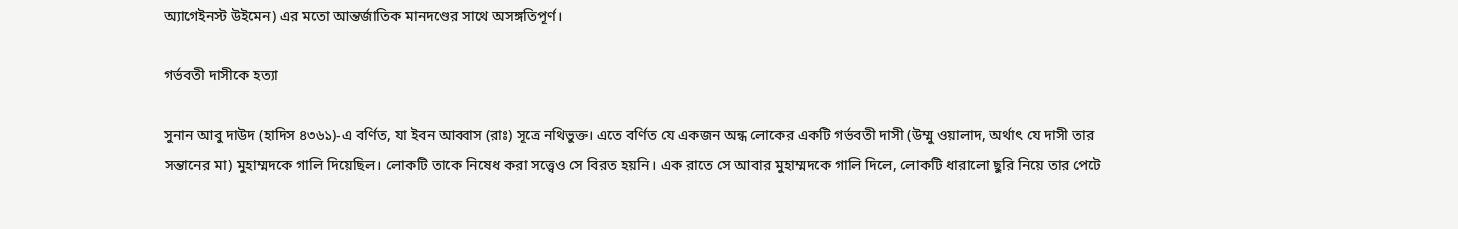অ্যাগেইনস্ট উইমেন) এর মতো আন্তর্জাতিক মানদণ্ডের সাথে অসঙ্গতিপূর্ণ।

গর্ভবতী দাসীকে হত্যা

সুনান আবু দাউদ (হাদিস ৪৩৬১)-এ বর্ণিত, যা ইবন আব্বাস (রাঃ) সূত্রে নথিভুক্ত। এতে বর্ণিত যে একজন অন্ধ লোকের একটি গর্ভবতী দাসী (উম্মু ওয়ালাদ, অর্থাৎ যে দাসী তার সন্তানের মা) মুহাম্মদকে গালি দিয়েছিল। লোকটি তাকে নিষেধ করা সত্ত্বেও সে বিরত হয়নি। এক রাতে সে আবার মুহাম্মদকে গালি দিলে, লোকটি ধারালো ছুরি নিয়ে তার পেটে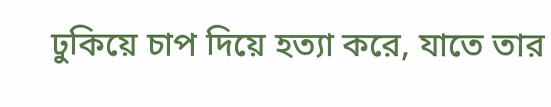ঢুকিয়ে চাপ দিয়ে হত্যা করে, যাতে তার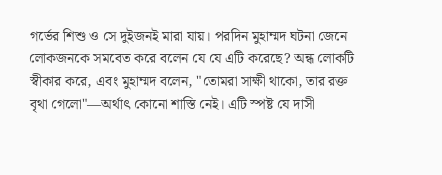গর্ভের শিশু ও সে দুইজনই মারা যায়। পরদিন মুহাম্মদ ঘটনা জেনে লোকজনকে সমবেত করে বলেন যে যে এটি করেছে? অন্ধ লোকটি স্বীকার করে, এবং মুহাম্মদ বলেন, "তোমরা সাক্ষী থাকো, তার রক্ত বৃথা গেলো"—অর্থাৎ কোনো শাস্তি নেই। এটি স্পষ্ট যে দাসী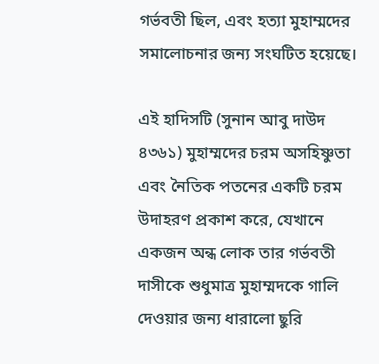গর্ভবতী ছিল, এবং হত্যা মুহাম্মদের সমালোচনার জন্য সংঘটিত হয়েছে।

এই হাদিসটি (সুনান আবু দাউদ ৪৩৬১) মুহাম্মদের চরম অসহিষ্ণুতা এবং নৈতিক পতনের একটি চরম উদাহরণ প্রকাশ করে, যেখানে একজন অন্ধ লোক তার গর্ভবতী দাসীকে শুধুমাত্র মুহাম্মদকে গালি দেওয়ার জন্য ধারালো ছুরি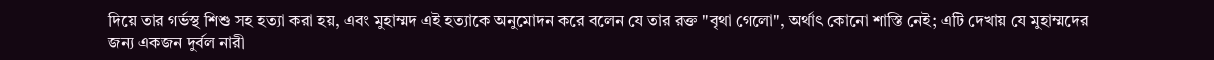দিয়ে তার গর্ভস্থ শিশু সহ হত্যা করা হয়, এবং মুহাম্মদ এই হত্যাকে অনুমোদন করে বলেন যে তার রক্ত "বৃথা গেলো", অর্থাৎ কোনো শাস্তি নেই; এটি দেখায় যে মুহাম্মদের জন্য একজন দুর্বল নারী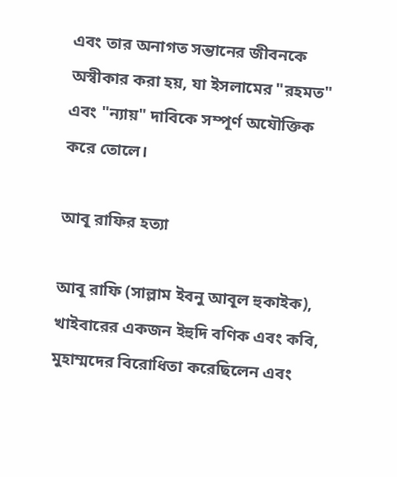এবং তার অনাগত সন্তানের জীবনকে অস্বীকার করা হয়, যা ইসলামের "রহমত" এবং "ন্যায়" দাবিকে সম্পূর্ণ অযৌক্তিক করে তোলে।

আবূ রাফির হত্যা

আবূ রাফি (সাল্লাম ইবনু আবূল হুকাইক), খাইবারের একজন ইহুদি বণিক এবং কবি, মুহাম্মদের বিরোধিতা করেছিলেন এবং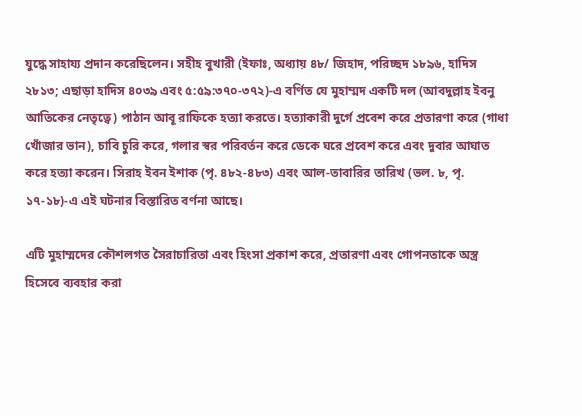যুদ্ধে সাহায্য প্রদান করেছিলেন। সহীহ বুখারী (ইফাঃ, অধ্যায় ৪৮/ জিহাদ, পরিচ্ছদ ১৮৯৬, হাদিস ২৮১৩; এছাড়া হাদিস ৪০৩৯ এবং ৫:৫৯:৩৭০-৩৭২)-এ বর্ণিত যে মুহাম্মদ একটি দল (আবদুল্লাহ ইবনু আতিকের নেতৃত্বে) পাঠান আবূ রাফিকে হত্যা করতে। হত্যাকারী দুর্গে প্রবেশ করে প্রতারণা করে (গাধা খোঁজার ভান), চাবি চুরি করে, গলার স্বর পরিবর্তন করে ডেকে ঘরে প্রবেশ করে এবং দুবার আঘাত করে হত্যা করেন। সিরাহ ইবন ইশাক (পৃ. ৪৮২-৪৮৩) এবং আল-তাবারির তারিখ (ভল. ৮, পৃ. ১৭-১৮)-এ এই ঘটনার বিস্তারিত বর্ণনা আছে।

এটি মুহাম্মদের কৌশলগত সৈরাচারিতা এবং হিংসা প্রকাশ করে, প্রতারণা এবং গোপনতাকে অস্ত্র হিসেবে ব্যবহার করা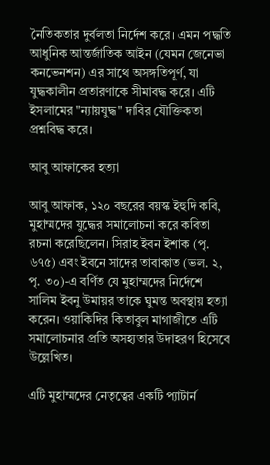নৈতিকতার দুর্বলতা নির্দেশ করে। এমন পদ্ধতি আধুনিক আন্তর্জাতিক আইন (যেমন জেনেভা কনভেনশন) এর সাথে অসঙ্গতিপূর্ণ, যা যুদ্ধকালীন প্রতারণাকে সীমাবদ্ধ করে। এটি ইসলামের "ন্যায়যুদ্ধ" দাবির যৌক্তিকতা প্রশ্নবিদ্ধ করে।

আবু আফাকের হত্যা

আবু আফাক, ১২০ বছরের বয়স্ক ইহুদি কবি, মুহাম্মদের যুদ্ধের সমালোচনা করে কবিতা রচনা করেছিলেন। সিরাহ ইবন ইশাক (পৃ. ৬৭৫) এবং ইবনে সাদের তাবাকাত (ভল. ২, পৃ. ৩০)-এ বর্ণিত যে মুহাম্মদের নির্দেশে সালিম ইবনু উমায়র তাকে ঘুমন্ত অবস্থায় হত্যা করেন। ওয়াকিদির কিতাবুল মাগাজীতে এটি সমালোচনার প্রতি অসহ্যতার উদাহরণ হিসেবে উল্লেখিত।

এটি মুহাম্মদের নেতৃত্বের একটি প্যাটার্ন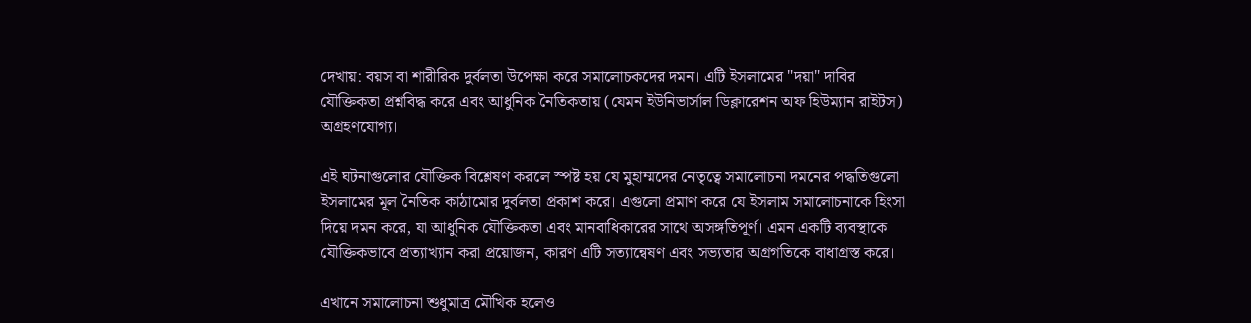দেখায়: বয়স বা শারীরিক দুর্বলতা উপেক্ষা করে সমালোচকদের দমন। এটি ইসলামের "দয়া" দাবির যৌক্তিকতা প্রশ্নবিদ্ধ করে এবং আধুনিক নৈতিকতায় (যেমন ইউনিভার্সাল ডিক্লারেশন অফ হিউম্যান রাইটস) অগ্রহণযোগ্য।

এই ঘটনাগুলোর যৌক্তিক বিশ্লেষণ করলে স্পষ্ট হয় যে মুহাম্মদের নেতৃত্বে সমালোচনা দমনের পদ্ধতিগুলো ইসলামের মূল নৈতিক কাঠামোর দুর্বলতা প্রকাশ করে। এগুলো প্রমাণ করে যে ইসলাম সমালোচনাকে হিংসা দিয়ে দমন করে, যা আধুনিক যৌক্তিকতা এবং মানবাধিকারের সাথে অসঙ্গতিপূর্ণ। এমন একটি ব্যবস্থাকে যৌক্তিকভাবে প্রত্যাখ্যান করা প্রয়োজন, কারণ এটি সত্যান্বেষণ এবং সভ্যতার অগ্রগতিকে বাধাগ্রস্ত করে।

এখানে সমালোচনা শুধুমাত্র মৌখিক হলেও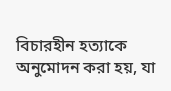বিচারহীন হত্যাকে অনুমোদন করা হয়, যা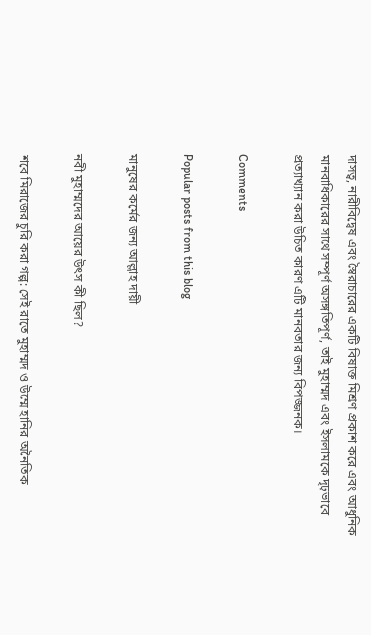দাসত্ব, নারীবিদ্বেষ এবং স্বৈরাচারের একটি বিষাক্ত মিশ্রণ প্রকাশ করে এবং আধুনিক মানবাধিকারের সাথে সম্পূর্ণ অসঙ্গতিপূর্ণ, তাই মুহাম্মদ এবং ইসলামকে দৃঢ়ভাবে প্রত্যাখ্যান করা উচিত কারণ এটি মানবতার জন্য বিপজ্জনক।

Comments

Popular posts from this blog

মানুষের কর্মের জন্য আল্লাহ দায়ী

নবী মুহাম্মদের আয়ের উৎস কী ছিল?

শবে মিরাজের চুরি করা গল্প: সেই রাতে মুহাম্মদ ও উম্মে হানির অনৈতিক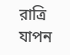রাত্রি যাপন